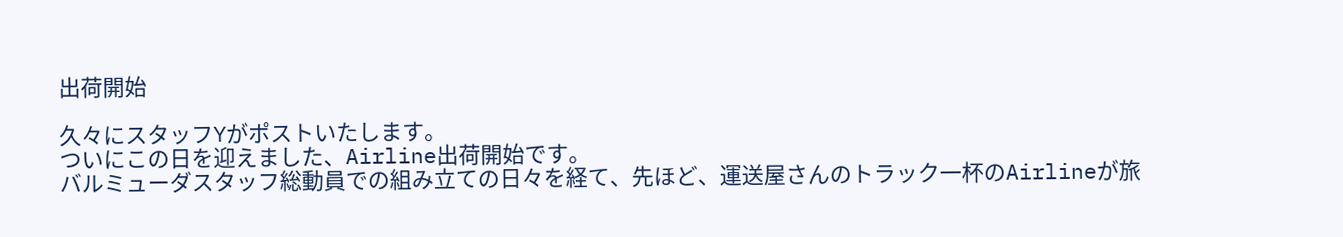出荷開始

久々にスタッフYがポストいたします。
ついにこの日を迎えました、Airline出荷開始です。
バルミューダスタッフ総動員での組み立ての日々を経て、先ほど、運送屋さんのトラック一杯のAirlineが旅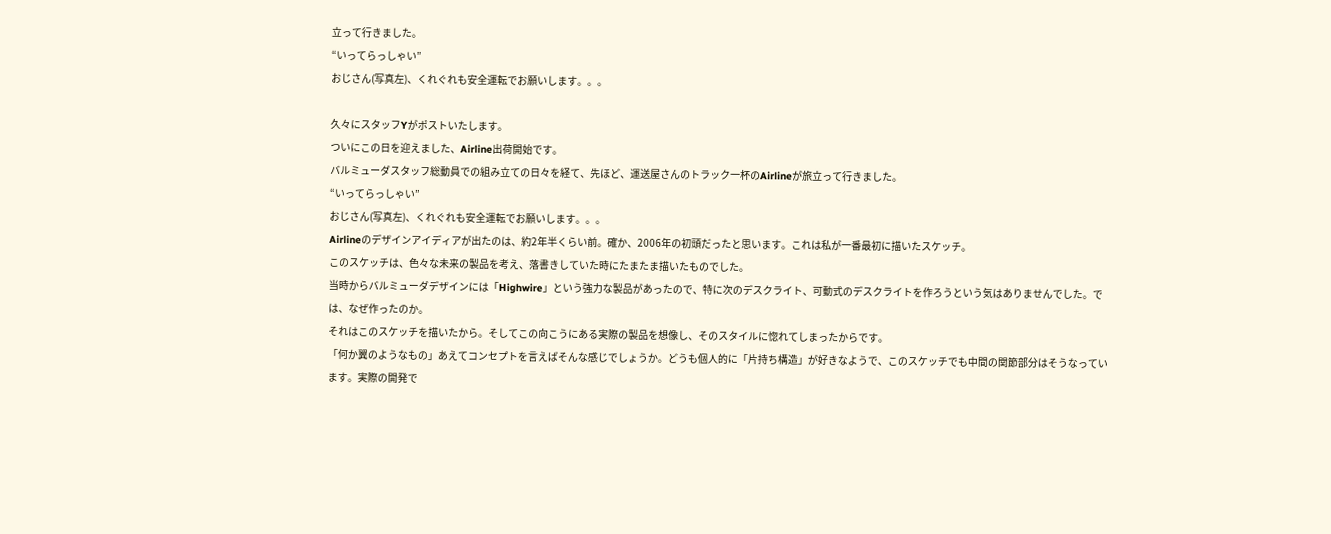立って行きました。
“いってらっしゃい”
おじさん(写真左)、くれぐれも安全運転でお願いします。。。

久々にスタッフYがポストいたします。
ついにこの日を迎えました、Airline出荷開始です。
バルミューダスタッフ総動員での組み立ての日々を経て、先ほど、運送屋さんのトラック一杯のAirlineが旅立って行きました。
“いってらっしゃい”
おじさん(写真左)、くれぐれも安全運転でお願いします。。。
Airlineのデザインアイディアが出たのは、約2年半くらい前。確か、2006年の初頭だったと思います。これは私が一番最初に描いたスケッチ。
このスケッチは、色々な未来の製品を考え、落書きしていた時にたまたま描いたものでした。
当時からバルミューダデザインには「Highwire」という強力な製品があったので、特に次のデスクライト、可動式のデスクライトを作ろうという気はありませんでした。では、なぜ作ったのか。
それはこのスケッチを描いたから。そしてこの向こうにある実際の製品を想像し、そのスタイルに惚れてしまったからです。
「何か翼のようなもの」あえてコンセプトを言えばそんな感じでしょうか。どうも個人的に「片持ち構造」が好きなようで、このスケッチでも中間の関節部分はそうなっています。実際の開発で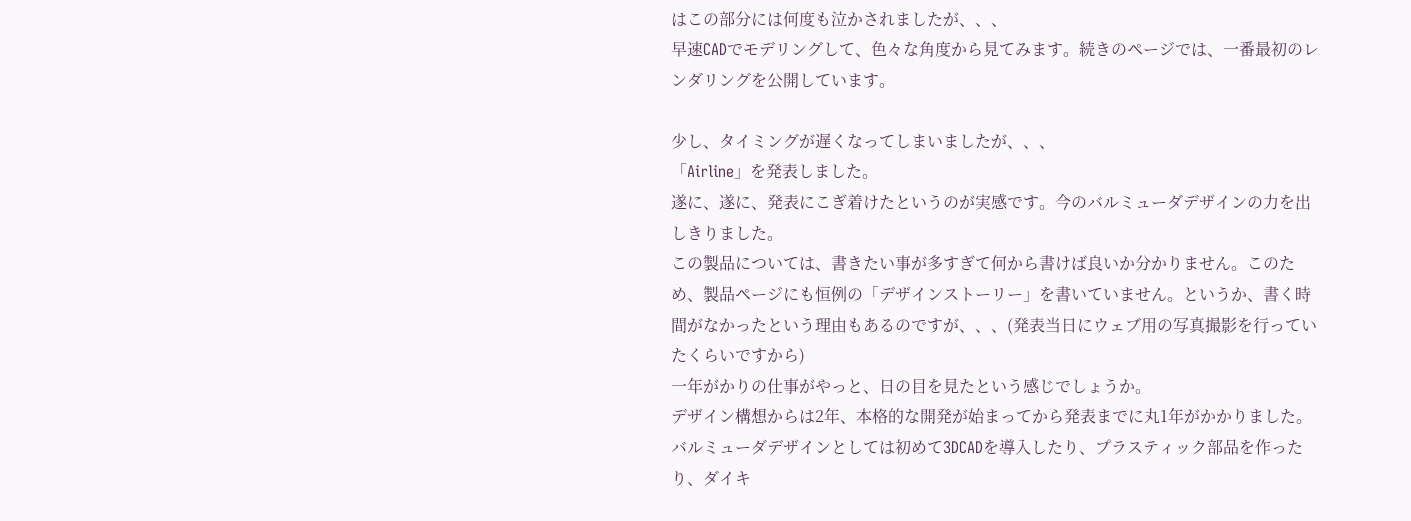はこの部分には何度も泣かされましたが、、、
早速CADでモデリングして、色々な角度から見てみます。続きのページでは、一番最初のレンダリングを公開しています。

少し、タイミングが遅くなってしまいましたが、、、
「Airline」を発表しました。
遂に、遂に、発表にこぎ着けたというのが実感です。今のバルミューダデザインの力を出しきりました。
この製品については、書きたい事が多すぎて何から書けば良いか分かりません。このため、製品ページにも恒例の「デザインストーリー」を書いていません。というか、書く時間がなかったという理由もあるのですが、、、(発表当日にウェブ用の写真撮影を行っていたくらいですから)
一年がかりの仕事がやっと、日の目を見たという感じでしょうか。
デザイン構想からは2年、本格的な開発が始まってから発表までに丸1年がかかりました。
バルミューダデザインとしては初めて3DCADを導入したり、プラスティック部品を作ったり、ダイキ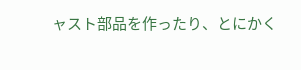ャスト部品を作ったり、とにかく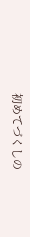初めてづくしの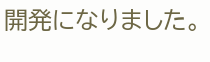開発になりました。